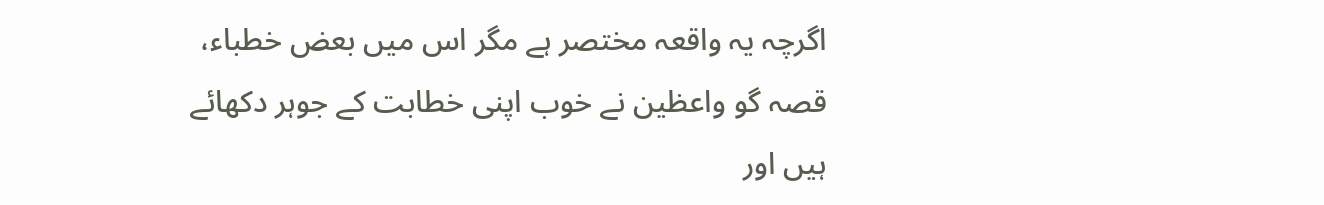اگرچہ یہ واقعہ مختصر ہے مگر اس میں بعض خطباء، قصہ گو واعظین نے خوب اپنی خطابت کے جوہر دکھائے ہیں اور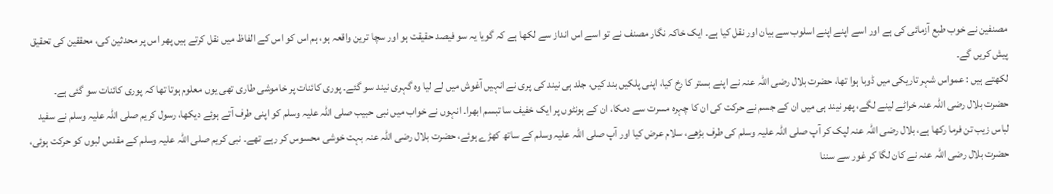مصنفین نے خوب طبع آزمائی کی ہے اور اسے اپنے اپنے اسلوب سے بیان اور نقل کیا ہے۔ ایک خاکہ نگار مصنف نے تو اسے اس انداز سے لکھا ہے کہ گویا یہ سو فیصد حقیقت ہو اور سچا ترین واقعہ ہو، ہم اس کو اس کے الفاظ میں نقل کرتے ہیں پھر اس پر محدثین کی، محققین کی تحقیق پیش کریں گے۔
لکھتے ہیں : عمواس شہر تاریکی میں ڈوبا ہوا تھا، حضرت بلال رضی اللہ عنہ نے اپنے بستر کا رخ کیا، اپنی پلکیں بند کیں، جلد ہی نیند کی پری نے انہیں آغوش میں لے لیا وہ گہری نیند سو گئے۔ پوری کائنات پر خاموشی طاری تھی یوں معلوم ہوتا تھا کہ پوری کائنات سو گئی ہے۔ حضرت بلال رضی اللہ عنہ خراٹے لینے لگے، پھر نیند ہی میں ان کے جسم نے حرکت کی ان کا چہرہ مسرت سے دمکا، ان کے ہونٹوں پر ایک خفیف سا تبسم ابھرا۔ انہوں نے خواب میں نبی حبیب صلی اللہ علیہ وسلم کو اپنی طرف آتے ہوئے دیکھا، رسول کریم صلی اللہ علیہ وسلم نے سفید لباس زیب تن فرما رکھا ہے، بلال رضی اللہ عنہ لپک کر آپ صلی اللہ علیہ وسلم کی طرف بڑھے، سلام عرض کیا اور آپ صلی اللہ علیہ وسلم کے ساتھ کھڑے ہوئے، حضرت بلال رضی اللہ عنہ بہت خوشی محسوس کر رہے تھے۔ نبی کریم صلی اللہ علیہ وسلم کے مقدس لبوں کو حرکت ہوئی، حضرت بلال رضی اللہ عنہ نے کان لگا کر غور سے سننا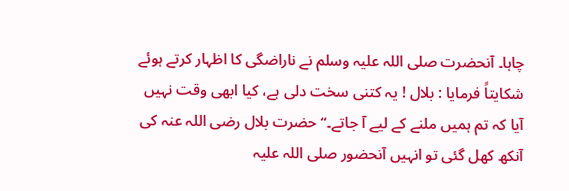چاہا۔ آنحضرت صلی اللہ علیہ وسلم نے ناراضگی کا اظہار کرتے ہوئے شکایتاً فرمایا : بلال ! یہ کتنی سخت دلی ہے، کیا ابھی وقت نہیں آیا کہ تم ہمیں ملنے کے لیے آ جاتے۔“ حضرت بلال رضی اللہ عنہ کی آنکھ کھل گئی تو انہیں آنحضور صلی اللہ علیہ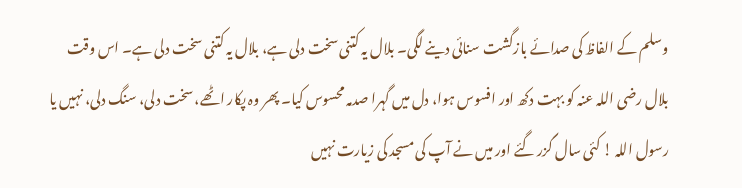وسلم کے الفاظ کی صدائے بازگشت سنائی دینے لگی۔ بلال یہ کتنی سخت دلی ہے، بلال یہ کتنی سخت دلی ہے۔ اس وقت بلال رضی اللہ عنہ کو بہت دکھ اور افسوس ہوا، دل میں گہرا صدمہ محسوس کیا۔ پھر وہ پکار اٹھے، سخت دلی، سنگ دلی، نہیں یا رسول اللہ ! کئی سال گزر گئے اور میں نے آپ کی مسجد کی زیارت نہیں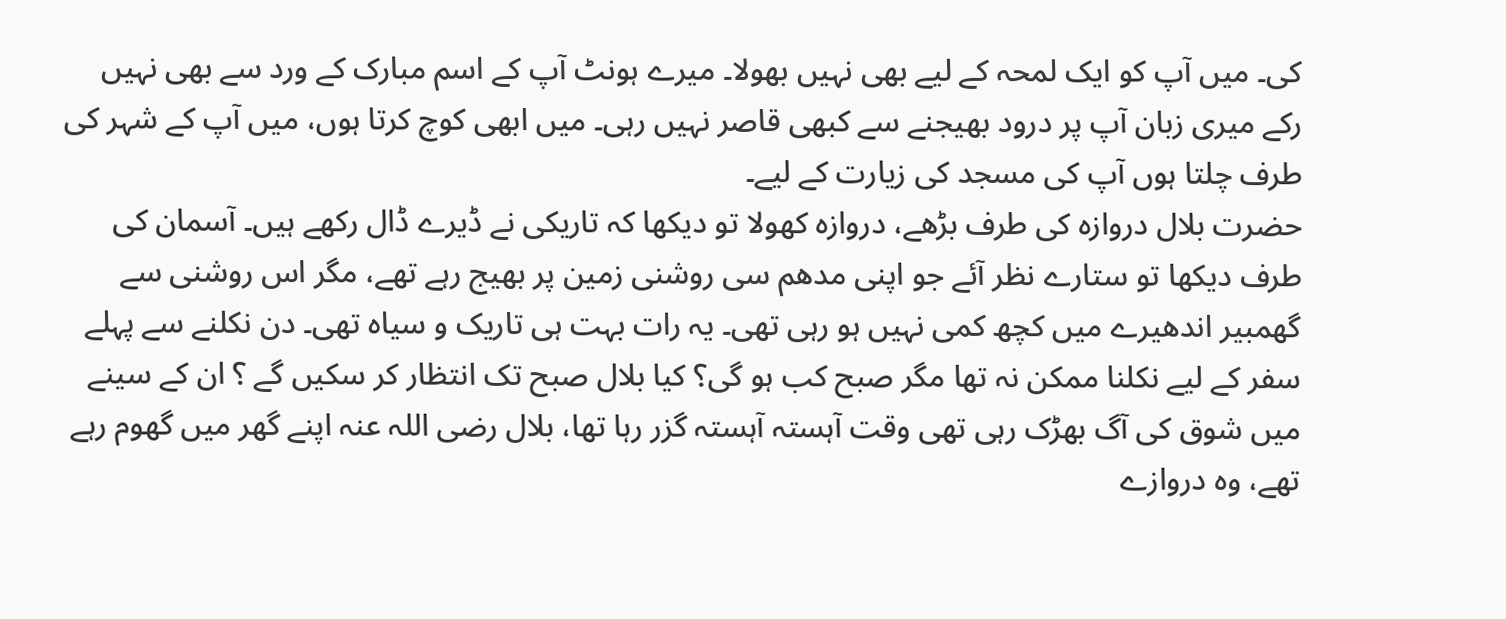کی۔ میں آپ کو ایک لمحہ کے لیے بھی نہیں بھولا۔ میرے ہونٹ آپ کے اسم مبارک کے ورد سے بھی نہیں رکے میری زبان آپ پر درود بھیجنے سے کبھی قاصر نہیں رہی۔ میں ابھی کوچ کرتا ہوں، میں آپ کے شہر کی طرف چلتا ہوں آپ کی مسجد کی زیارت کے لیے۔
حضرت بلال دروازہ کی طرف بڑھے، دروازہ کھولا تو دیکھا کہ تاریکی نے ڈیرے ڈال رکھے ہیں۔ آسمان کی طرف دیکھا تو ستارے نظر آئے جو اپنی مدھم سی روشنی زمین پر بھیج رہے تھے، مگر اس روشنی سے گھمبیر اندھیرے میں کچھ کمی نہیں ہو رہی تھی۔ یہ رات بہت ہی تاریک و سیاه تھی۔ دن نکلنے سے پہلے سفر کے لیے نکلنا ممکن نہ تھا مگر صبح کب ہو گی؟ کیا بلال صبح تک انتظار کر سکیں گے ؟ ان کے سینے میں شوق کی آگ بھڑک رہی تھی وقت آہستہ آہستہ گزر رہا تھا، بلال رضی اللہ عنہ اپنے گھر میں گھوم رہے تھے، وہ دروازے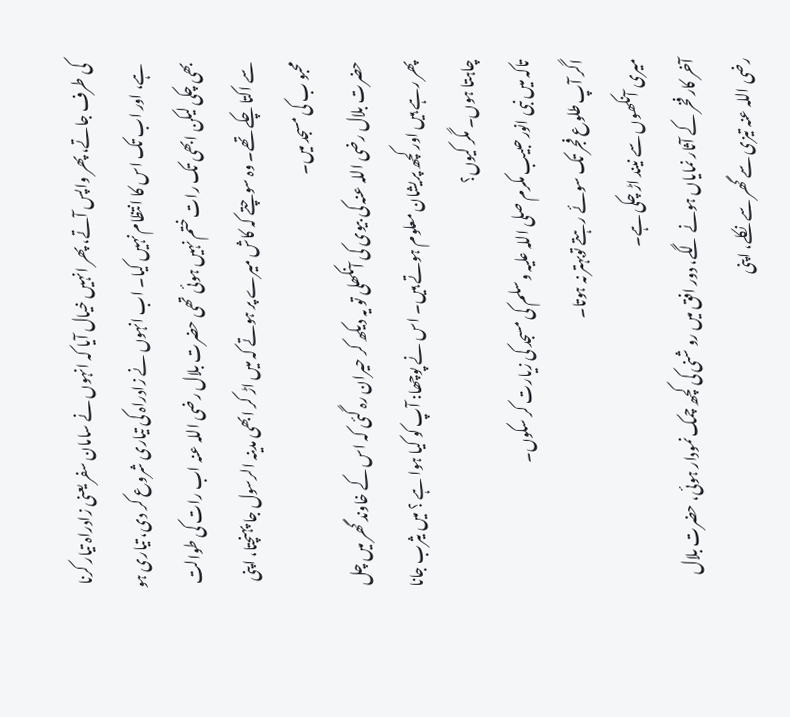کی طرف جاتے، پھر واپس آتے، پھر انہیں خیال آیا کہ انہوں نے سامان سفر یعنی زادراہ تیار کرنا ہے، اور اب تک اس کا انتظام نہیں کیا۔ اب انہوں نے زادراہ کی تیاری شروع کر دی، تیاری ہو بھی چکی لیکن ابھی تک رات ختم نہیں ہوئی تھی حضرت بلال رضی اللہ عنہ اب رات کی طوالت سے اکتا چکے تھے۔ وہ سوچتے کہ کاش میرے پر ہوتے کہ میں اڑ کر ابھی مدینہ الرسول جا پہنچتا، اپنی محبو ب کی مسجد میں۔
حضرت بلال رضی اللہ عنہ کی بیوی کی آنکھلی تو یہ دیکھ کر حیران رہ گئی کہ اس کے خاوند گھر میں چل پھر رہے ہیں اور کچھ پریشان معلوم ہوتے ہیں۔ اس نے پوچھا: آپ کو کیا ہوا ہے ؟ میں یثرب جانا چاہتا ہوں۔ مگر کیوں؟
تاکہ میں نبی انور حبیب مکرم صلی اللہ علیہ وسلم کی مسجد کی زیارت کر سکوں۔
اگر آپ طلوع فجر تک سوئے رہتے توبہتر نہ ہوتا۔
میری آنکھوں سے نیند اڑ چکی ہے۔
آخر کار فخر کے آثار نمایاں ہونے لگے، دور افق میں رو شنی کی کچھ چمک نمودار ہوئی، حضرت بلال رضی اللہ عنہ تیزی سے گھر سے نکلے، اپنی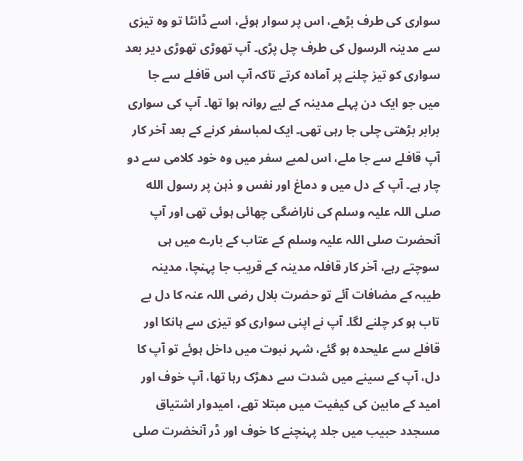سواری کی طرف بڑھے، اس پر سوار ہوئے، اسے ڈانٹا تو وہ تیزی سے مدینہ الرسول کی طرف چل پڑی۔ آپ تھوڑی تھوڑی دیر بعد سواری کو تیز چلنے پر آمادہ کرتے تاکہ آپ اس قافلے سے جا میں جو ایک دن پہلے مدینہ کے لیے روانہ ہوا تھا۔ آپ کی سواری برابر بڑھتی چلی جا رہی تھی۔ ایک لمباسفر کرنے کے بعد آخر کار آپ قافلے سے جا ملے، اس لمبے سفر میں وہ خود کلامی سے دو چار ہے۔ آپ کے دل میں و دماغ اور نفس و ذہن پر رسول الله صلی اللہ علیہ وسلم کی ناراضگی چھائی ہوئی تھی اور آپ آنحضرت صلی اللہ علیہ وسلم کے عتاب کے بارے میں ہی سوچتے رہے، آخر کار قافلہ مدینہ کے قریب جا پہنچا، مدینہ طیبہ کے مضافات آئے تو حضرت بلال رضی اللہ عنہ کا دل بے تاب ہو کر چلنے لگا۔ آپ نے اپنی سواری کو تیزی سے ہانکا اور قافلے سے علیحدہ ہو گئے، شہر نبوت میں داخل ہوئے تو آپ کا دل، آپ کے سینے میں شدت سے دھڑک رہا تھا، آپ خوف اور امید کے مابین کی کیفیت میں مبتلا تھے، امیدوار اشتیاق مسجدد حبیب میں جلد پہنچنے کا خوف اور ڈر آنخضرت صلی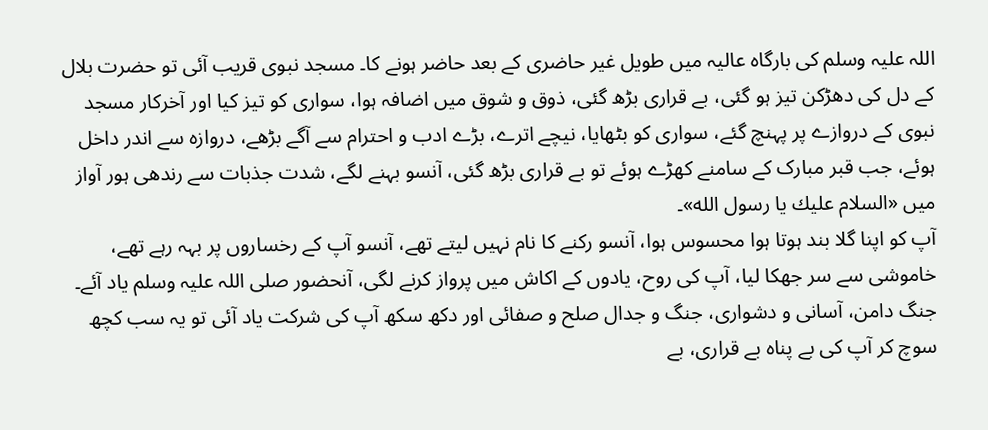اللہ علیہ وسلم کی بارگاہ عالیہ میں طویل غیر حاضری کے بعد حاضر ہونے کا۔ مسجد نبوی قریب آئی تو حضرت بلال کے دل کی دھڑکن تیز ہو گئی، بے قراری بڑھ گئی، ذوق و شوق میں اضافہ ہوا، سواری کو تیز کیا اور آخرکار مسجد نبوی کے دروازے پر پہنچ گئے، سواری کو بٹھایا، نیچے اترے، بڑے ادب و احترام سے آگے بڑھے، دروازہ سے اندر داخل ہوئے، جب قبر مبارک کے سامنے کھڑے ہوئے تو بے قراری بڑھ گئی، آنسو بہنے لگے، شدت جذبات سے رندھی ہور آواز میں «السلام عليك يا رسول الله»۔
آپ کو اپنا گلا بند ہوتا ہوا محسوس ہوا، آنسو رکنے کا نام نہیں لیتے تھے، آنسو آپ کے رخساروں پر بہہ رہے تھے، خاموشی سے سر جھکا لیا، آپ کی روح، یادوں کے اکاش میں پرواز کرنے لگی، آنحضور صلی اللہ علیہ وسلم یاد آئے۔ جنگ دامن، آسانی و دشواری، جنگ و جدال صلح و صفائی اور دکھ سکھ آپ کی شرکت یاد آئی تو یہ سب کچھ سوچ کر آپ کی بے پناہ بے قراری، بے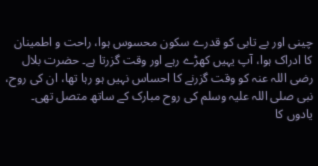چینی اور بے تابی کو قدرے سکون محسوس ہوا، راحت و اطمینان کا ادراک ہوا، آپ یہیں کھڑے رہے اور وقت گزرتا ہے۔ حضرت بلال رضی اللہ عنہ کو وقت گزرنے کا احساس نہیں ہو رہا تھا، ان کی روح، نبی صلی اللہ علیہ وسلم کی روح مبارک کے ساتھ متصل تھی۔ یادوں کا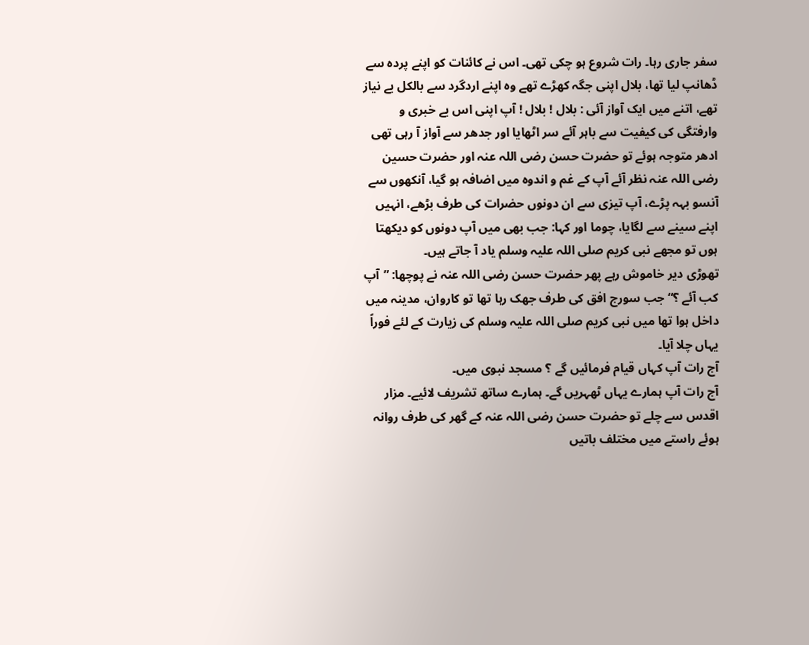سفر جاری رہا۔ رات شروع ہو چکی تھی۔ اس نے کائنات کو اپنے پردہ سے ڈھانپ لیا تھا، بلال اپنی جگہ کھڑے تھے وہ اپنے اردگرد سے بالکل بے نیاز تھے، اتنے میں ایک آواز آئی : بلال ! بلال ! آپ اپنی اس بے خبری و وارفتگی کی کیفیت سے باہر آئے سر اٹھایا اور جدھر سے آواز آ رہی تھی ادھر متوجہ ہوئے تو حضرت حسن رضی اللہ عنہ اور حضرت حسین رضی اللہ عنہ نظر آئے آپ کے غم و اندوہ میں اضافہ ہو گیا، آنکھوں سے آنسو بہہ پڑے، آپ تیزی سے ان دونوں حضرات کی طرف بڑھے، انہیں اپنے سینے سے لگایا، چوما اور کہا: جب بھی میں آپ دونوں کو دیکھتا ہوں تو مجھے نبی کریم صلی اللہ علیہ وسلم یاد آ جاتے ہیں۔
تھوڑی دیر خاموش رہے پھر حضرت حسن رضی اللہ عنہ نے پوچھا: ”آپ کب آئے ؟“ جب سورج افق کی طرف جھک رہا تھا تو کاروان، مدینہ میں داخل ہوا تھا میں نبی کریم صلی اللہ علیہ وسلم کی زیارت کے لئے فوراً یہاں چلا آیا۔
آج رات آپ کہاں قیام فرمائیں گے ؟ مسجد نبوی میں۔
آج رات آپ ہمارے یہاں ٹھہریں گے۔ ہمارے ساتھ تشریف لائیے۔ مزار اقدس سے چلے تو حضرت حسن رضی اللہ عنہ کے گھر کی طرف روانہ ہوئے راستے میں مختلف باتیں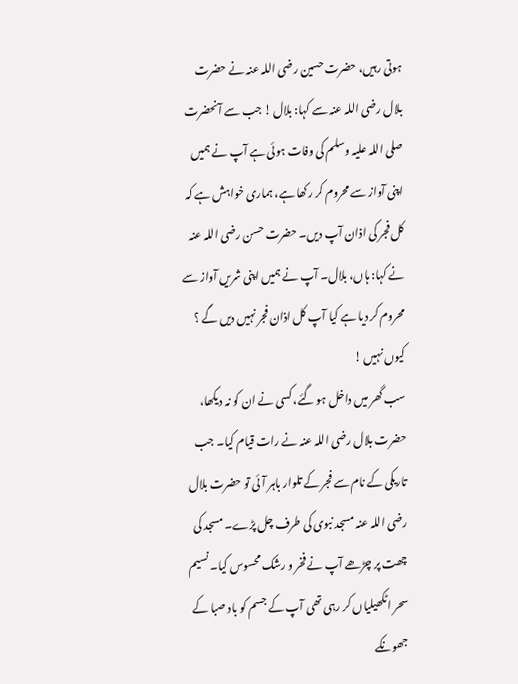ہوتی رہیں، حضرت حسین رضی اللہ عنہ نے حضرت بلال رضی اللہ عنہ سے کہا: بلال ! جب سے آنحضرت صلی اللہ علیہ وسلم کی وفات ہوئی ہے آپ نے ہمیں اپنی آواز سے محروم کر رکھا ہے، ہماری خواہش ہے کہ کل فجر کی اذان آپ دیں۔ حضرت حسن رضی اللہ عنہ نے کہا: ہاں، بلال۔ آپ نے ہمیں اپنی شریں آواز سے محروم کر دیا ہے کیا آپ کل اذان فجر نہیں دیں گے ؟
کیوں نہیں !
سب گھر میں داخل ہو گئے، کسی نے ان کو نہ دیکھا، حضرت بلال رضی اللہ عنہ نے رات قیام کیا۔ جب تاریکی کے نام سے فجر کے تلوار باہر آئی تو حضرت بلال رضی اللہ عنہ مسجد نبوی کی طرف چل پڑے۔ مسجد کی چھت پر چڑھے آپ نے فخر و رشک محسوس کیا۔ نسیم سحر اٹکھیلیاں کر رہی تھی آپ کے جسم کو باد صبا کے جھونکے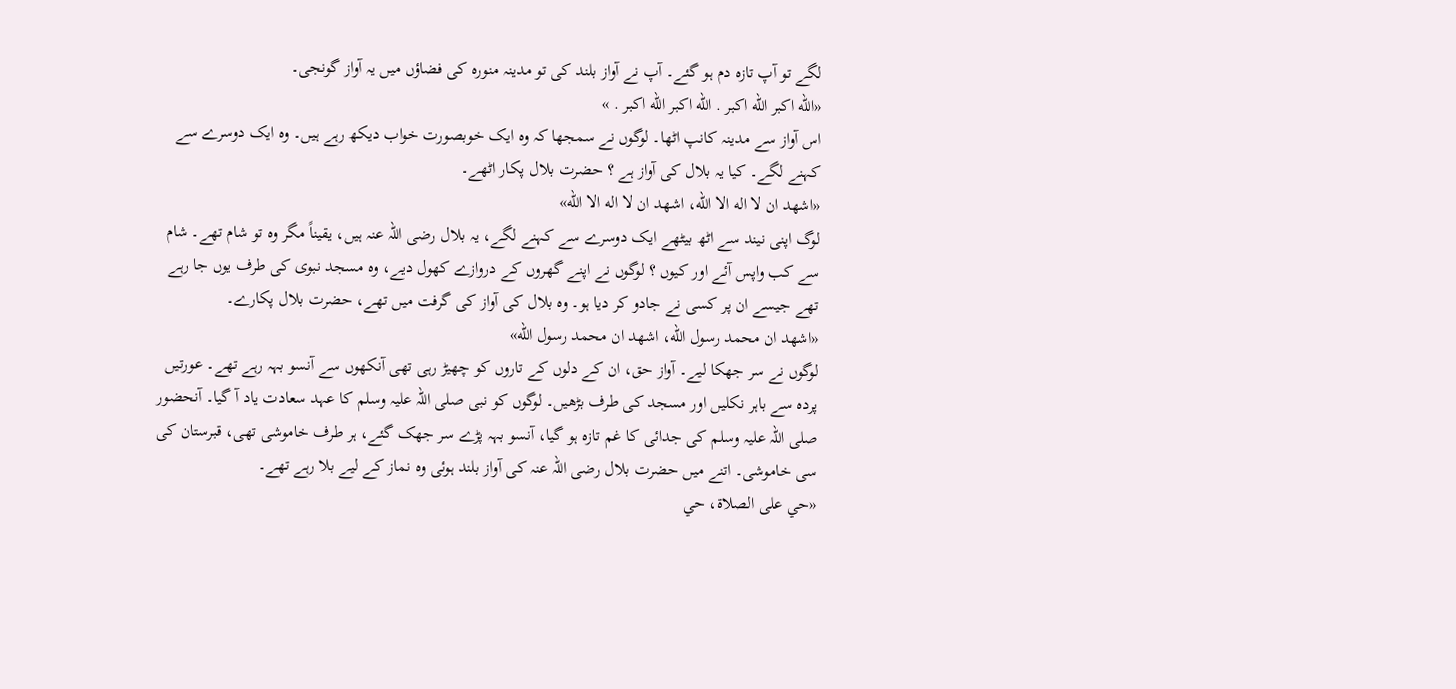لگے تو آپ تازہ دم ہو گئے۔ آپ نے آواز بلند کی تو مدینہ منورہ کی فضاؤں میں یہ آواز گونجی۔
«الله اكبر الله اكبر . الله اكبر الله اكبر . »
اس آواز سے مدینہ کانپ اٹھا۔ لوگوں نے سمجھا کہ وہ ایک خوبصورت خواب دیکھ رہے ہیں۔ وہ ایک دوسرے سے کہنے لگے۔ کیا یہ بلال کی آواز ہے ؟ حضرت بلال پکار اٹھے۔
«اشهد ان لا اله الا الله، اشهد ان لا اله الا الله»
لوگ اپنی نیند سے اٹھ بیٹھے ایک دوسرے سے کہنے لگے، یہ بلال رضی اللہ عنہ ہیں، یقیناً مگر وہ تو شام تھے۔ شام سے کب واپس آئے اور کیوں ؟ لوگوں نے اپنے گھروں کے دروازے کھول دیے، وہ مسجد نبوی کی طرف یوں جا رہے تھے جیسے ان پر کسی نے جادو کر دیا ہو۔ وہ بلال کی آواز کی گرفت میں تھے، حضرت بلال پکارے۔
«اشهد ان محمد رسول الله، اشهد ان محمد رسول الله»
لوگوں نے سر جھکا لیے۔ آواز حق، ان کے دلوں کے تاروں کو چھیڑ رہی تھی آنکھوں سے آنسو بہہ رہے تھے۔ عورتیں پردہ سے باہر نکلیں اور مسجد کی طرف بڑھیں۔ لوگوں کو نبی صلی اللہ علیہ وسلم کا عہد سعادت یاد آ گیا۔ آنحضور صلی اللہ علیہ وسلم کی جدائی کا غم تازہ ہو گیا، آنسو بہہ پڑے سر جھک گئے، ہر طرف خاموشی تھی، قبرستان کی سی خاموشی۔ اتنے میں حضرت بلال رضی اللہ عنہ کی آواز بلند ہوئی وہ نماز کے لیے بلا رہے تھے۔
«حي على الصلاة، حي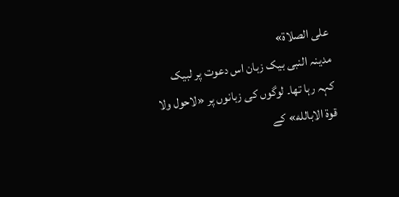على الصلاة»
مدینہ النبی بیک زبان اس دعوت پر لبیک کہہ رہا تھا۔ لوگوں کی زبانوں پر «لاحول ولا قوة الابالله» کے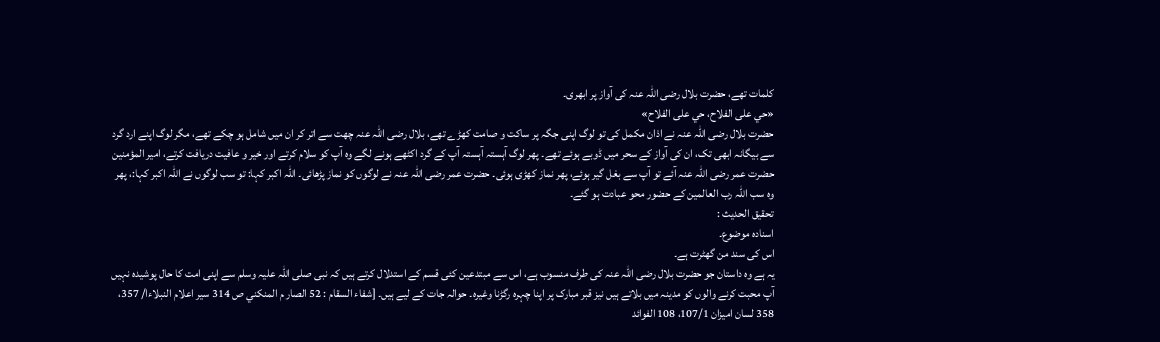کلمات تھے، حضرت بلال رضی اللہ عنہ کی آواز پر ابھری۔
«حي على الفلاح، حي على الفلاح»
حضرت بلال رضی اللہ عنہ نے اذان مکمل کی تو لوگ اپنی جگہ پر ساکت و صامت کھڑے تھے، بلال رضی اللہ عنہ چھت سے اتر کر ان میں شامل ہو چکے تھے، مگر لوگ اپنے ارد گرد سے بیگانہ ابھی تک، ان کی آواز کے سحر میں ڈوبے ہوئے تھے۔ پھر لوگ آہستہ آہستہ آپ کے گرد اکٹھے ہونے لگے وہ آپ کو سلام کرتے اور خیر و عافیت دریافت کرتے، امیر المؤمنین حضرت عمر رضی اللہ عنہ آئے تو آپ سے بغل گیر ہوئے، پھر نماز کھڑی ہوئی۔ حضرت عمر رضی اللہ عنہ نے لوگوں کو نماز پڑھائی۔ اللہ اکبر کہا: تو سب لوگوں نے اللہ اکبر کہا:، پھر وہ سب اللہ رب العالمین کے حضور محو عبادت ہو گئے۔
تحقیق الحدیث :
اسناده موضوع۔
اس کی سند من گھٹرت ہے۔
یہ ہے وہ داستان جو حضرت بلال رضی اللہ عنہ کی طرف منسوب ہے، اس سے مبتدعین کئی قسم کے استدلال کرتے ہیں کہ نبی صلی اللہ علیہ وسلم سے اپنی امت کا حال پوشیدہ نہیں آپ محبت کرنے والوں کو مدینہ میں بلاتے ہیں نیز قبر مبارک پر اپنا چہرہ رگڑنا وغیرہ۔ حوالہ جات کے لیے ہیں۔ [شفاء السقام : 52 الصار م المنكني ص 314 سير اعلام النبلاءا/ 357، 358 لسان اميزان 107/1، 108 الفوائد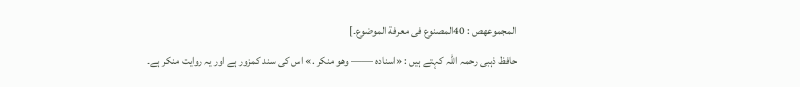المجموعهص : 40المصنوع فى معرفة الموضوع۔]
حافظ ذہبی رحمہ اللہ کہتے ہیں : «اسناده —— وهو منكر .» اس کی سند کمزور ہے اور یہ روایت منکر ہے۔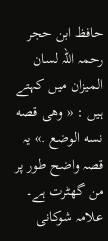حافظ ابن حجر رحمہ اللہ لسان المیزان میں کہتے ہیں : « وهى قصه نسه الوضع .» یہ قصہ واضح طور پر من گھٹرت ہے۔
علامہ شوکانی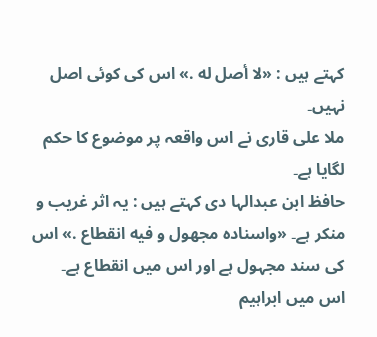کہتے ہیں : «لا أصل له .» اس کی کوئی اصل نہیں۔
ملا علی قاری نے اس واقعہ پر موضوع کا حکم لگایا ہے۔
حافظ ابن عبدالہا دی کہتے ہیں : یہ اثر غریب و منکر ہے۔ «واسناده مجهول و فيه انقطاع .» اس کی سند مجہول ہے اور اس میں انقطاع ہے۔
اس میں ابراہیم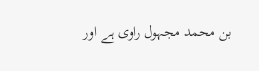بن محمد مجہول راوی ہے اور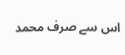اس سے صرف محمد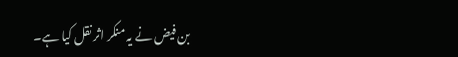بن فیض نے یہ منکر اثر نقل کیا ہے۔